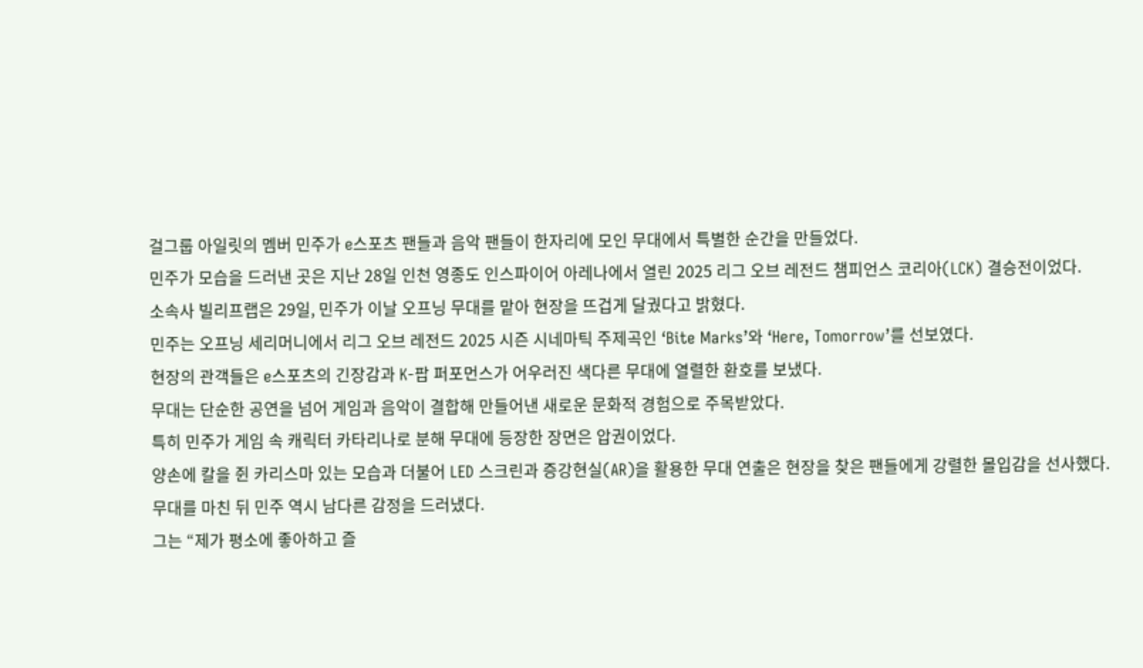걸그룹 아일릿의 멤버 민주가 e스포츠 팬들과 음악 팬들이 한자리에 모인 무대에서 특별한 순간을 만들었다.
민주가 모습을 드러낸 곳은 지난 28일 인천 영종도 인스파이어 아레나에서 열린 2025 리그 오브 레전드 챔피언스 코리아(LCK) 결승전이었다.
소속사 빌리프랩은 29일, 민주가 이날 오프닝 무대를 맡아 현장을 뜨겁게 달궜다고 밝혔다.
민주는 오프닝 세리머니에서 리그 오브 레전드 2025 시즌 시네마틱 주제곡인 ‘Bite Marks’와 ‘Here, Tomorrow’를 선보였다.
현장의 관객들은 e스포츠의 긴장감과 K-팝 퍼포먼스가 어우러진 색다른 무대에 열렬한 환호를 보냈다.
무대는 단순한 공연을 넘어 게임과 음악이 결합해 만들어낸 새로운 문화적 경험으로 주목받았다.
특히 민주가 게임 속 캐릭터 카타리나로 분해 무대에 등장한 장면은 압권이었다.
양손에 칼을 쥔 카리스마 있는 모습과 더불어 LED 스크린과 증강현실(AR)을 활용한 무대 연출은 현장을 찾은 팬들에게 강렬한 몰입감을 선사했다.
무대를 마친 뒤 민주 역시 남다른 감정을 드러냈다.
그는 “제가 평소에 좋아하고 즐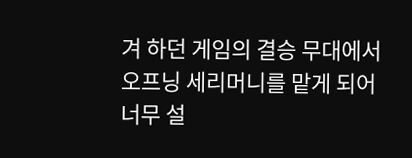겨 하던 게임의 결승 무대에서 오프닝 세리머니를 맡게 되어 너무 설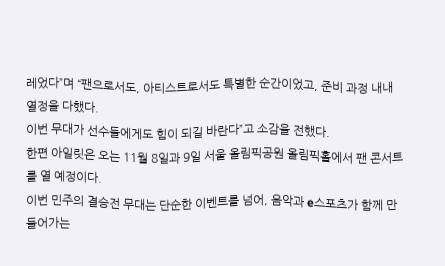레었다”며 “팬으로서도, 아티스트로서도 특별한 순간이었고, 준비 과정 내내 열정을 다했다.
이번 무대가 선수들에게도 힘이 되길 바란다”고 소감을 전했다.
한편 아일릿은 오는 11월 8일과 9일 서울 올림픽공원 올림픽홀에서 팬 콘서트를 열 예정이다.
이번 민주의 결승전 무대는 단순한 이벤트를 넘어, 음악과 e스포츠가 함께 만들어가는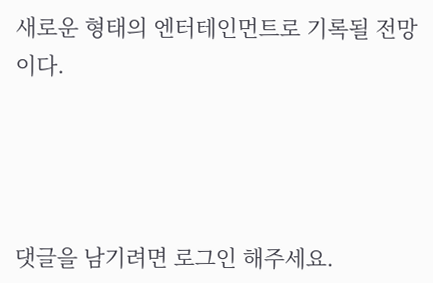새로운 형태의 엔터테인먼트로 기록될 전망이다.




댓글을 남기려면 로그인 해주세요.